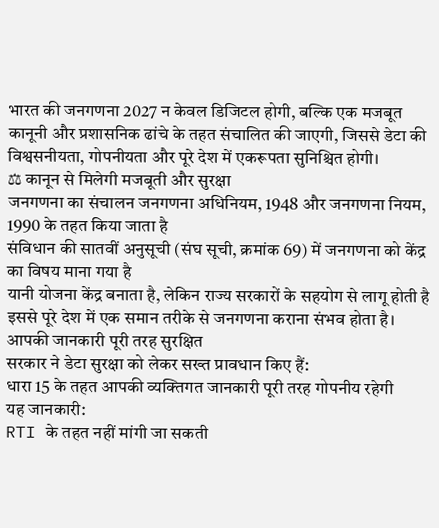भारत की जनगणना 2027 न केवल डिजिटल होगी, बल्कि एक मजबूत कानूनी और प्रशासनिक ढांचे के तहत संचालित की जाएगी, जिससे डेटा की विश्वसनीयता, गोपनीयता और पूरे देश में एकरूपता सुनिश्चित होगी।
⚖ कानून से मिलेगी मजबूती और सुरक्षा
जनगणना का संचालन जनगणना अधिनियम, 1948 और जनगणना नियम, 1990 के तहत किया जाता है
संविधान की सातवीं अनुसूची (संघ सूची, क्रमांक 69) में जनगणना को केंद्र का विषय माना गया है
यानी योजना केंद्र बनाता है, लेकिन राज्य सरकारों के सहयोग से लागू होती है
इससे पूरे देश में एक समान तरीके से जनगणना कराना संभव होता है।
आपकी जानकारी पूरी तरह सुरक्षित
सरकार ने डेटा सुरक्षा को लेकर सख्त प्रावधान किए हैं:
धारा 15 के तहत आपकी व्यक्तिगत जानकारी पूरी तरह गोपनीय रहेगी
यह जानकारी:
RTI के तहत नहीं मांगी जा सकती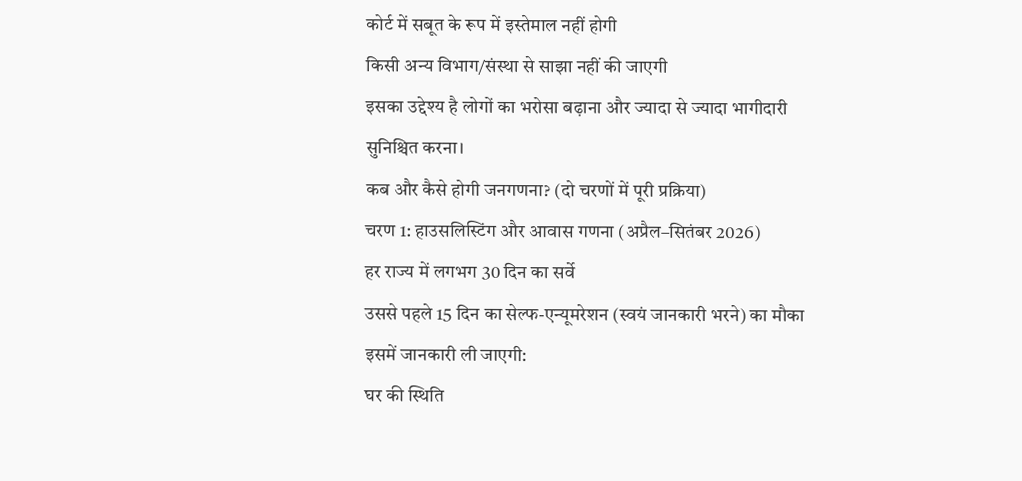कोर्ट में सबूत के रूप में इस्तेमाल नहीं होगी
किसी अन्य विभाग/संस्था से साझा नहीं की जाएगी
इसका उद्देश्य है लोगों का भरोसा बढ़ाना और ज्यादा से ज्यादा भागीदारी सुनिश्चित करना।
कब और कैसे होगी जनगणना? (दो चरणों में पूरी प्रक्रिया)
चरण 1: हाउसलिस्टिंग और आवास गणना (अप्रैल–सितंबर 2026)
हर राज्य में लगभग 30 दिन का सर्वे
उससे पहले 15 दिन का सेल्फ-एन्यूमरेशन (स्वयं जानकारी भरने) का मौका
इसमें जानकारी ली जाएगी:
घर की स्थिति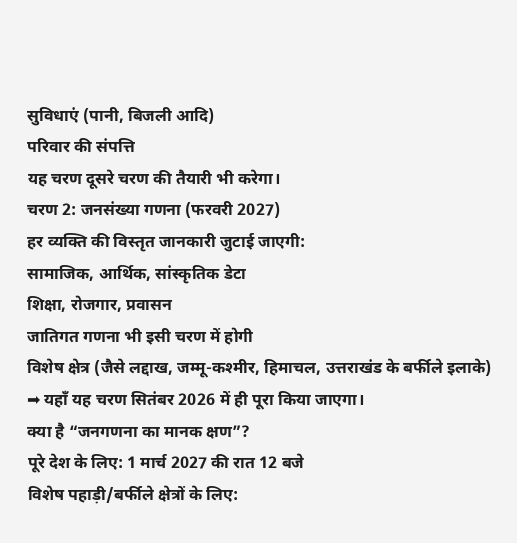सुविधाएं (पानी, बिजली आदि)
परिवार की संपत्ति
यह चरण दूसरे चरण की तैयारी भी करेगा।
चरण 2: जनसंख्या गणना (फरवरी 2027)
हर व्यक्ति की विस्तृत जानकारी जुटाई जाएगी:
सामाजिक, आर्थिक, सांस्कृतिक डेटा
शिक्षा, रोजगार, प्रवासन
जातिगत गणना भी इसी चरण में होगी
विशेष क्षेत्र (जैसे लद्दाख, जम्मू-कश्मीर, हिमाचल, उत्तराखंड के बर्फीले इलाके)
➡ यहाँ यह चरण सितंबर 2026 में ही पूरा किया जाएगा।
क्या है “जनगणना का मानक क्षण”?
पूरे देश के लिए: 1 मार्च 2027 की रात 12 बजे
विशेष पहाड़ी/बर्फीले क्षेत्रों के लिए: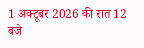1 अक्टूबर 2026 की रात 12 बजे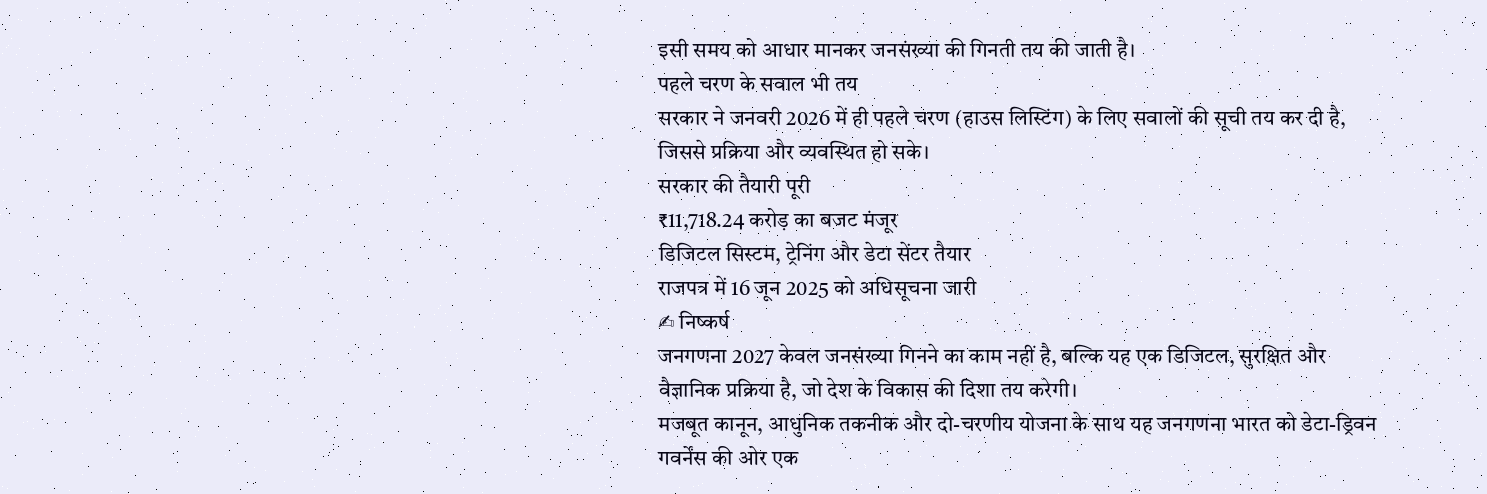इसी समय को आधार मानकर जनसंख्या की गिनती तय की जाती है।
पहले चरण के सवाल भी तय
सरकार ने जनवरी 2026 में ही पहले चरण (हाउस लिस्टिंग) के लिए सवालों की सूची तय कर दी है, जिससे प्रक्रिया और व्यवस्थित हो सके।
सरकार की तैयारी पूरी
₹11,718.24 करोड़ का बजट मंजूर
डिजिटल सिस्टम, ट्रेनिंग और डेटा सेंटर तैयार
राजपत्र में 16 जून 2025 को अधिसूचना जारी
✍ निष्कर्ष
जनगणना 2027 केवल जनसंख्या गिनने का काम नहीं है, बल्कि यह एक डिजिटल, सुरक्षित और वैज्ञानिक प्रक्रिया है, जो देश के विकास की दिशा तय करेगी।
मजबूत कानून, आधुनिक तकनीक और दो-चरणीय योजना के साथ यह जनगणना भारत को डेटा-ड्रिवन गवर्नेंस की ओर एक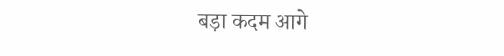बड़ा कदम आगे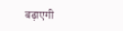बढ़ाएगी